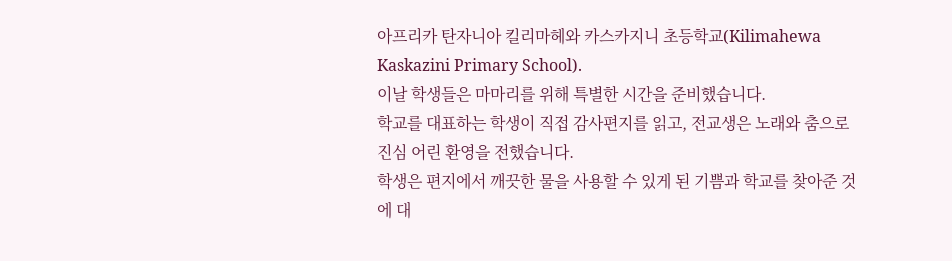아프리카 탄자니아 킬리마헤와 카스카지니 초등학교(Kilimahewa Kaskazini Primary School).
이날 학생들은 마마리를 위해 특별한 시간을 준비했습니다.
학교를 대표하는 학생이 직접 감사편지를 읽고, 전교생은 노래와 춤으로 진심 어린 환영을 전했습니다.
학생은 편지에서 깨끗한 물을 사용할 수 있게 된 기쁨과 학교를 찾아준 것에 대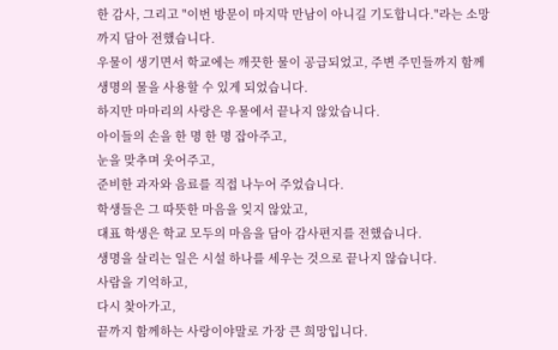한 감사, 그리고 "이번 방문이 마지막 만남이 아니길 기도합니다."라는 소망까지 담아 전했습니다.
우물이 생기면서 학교에는 깨끗한 물이 공급되었고, 주변 주민들까지 함께 생명의 물을 사용할 수 있게 되었습니다.
하지만 마마리의 사랑은 우물에서 끝나지 않았습니다.
아이들의 손을 한 명 한 명 잡아주고,
눈을 맞추며 웃어주고,
준비한 과자와 음료를 직접 나누어 주었습니다.
학생들은 그 따뜻한 마음을 잊지 않았고,
대표 학생은 학교 모두의 마음을 담아 감사편지를 전했습니다.
생명을 살리는 일은 시설 하나를 세우는 것으로 끝나지 않습니다.
사람을 기억하고,
다시 찾아가고,
끝까지 함께하는 사랑이야말로 가장 큰 희망입니다.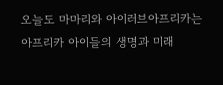오늘도 마마리와 아이러브아프리카는
아프리카 아이들의 생명과 미래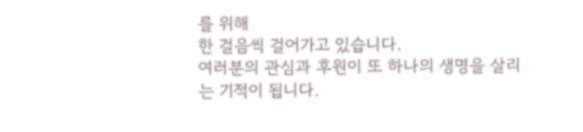를 위해
한 걸음씩 걸어가고 있습니다.
여러분의 관심과 후원이 또 하나의 생명을 살리는 기적이 됩니다.